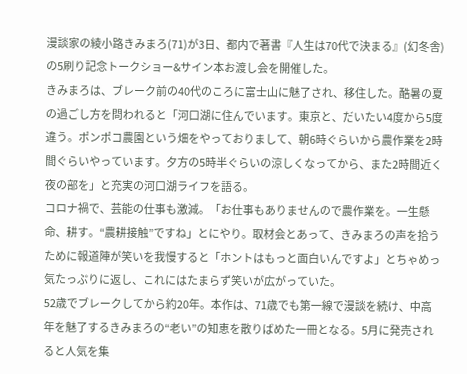漫談家の綾小路きみまろ(71)が3日、都内で著書『人生は70代で決まる』(幻冬舎)の5刷り記念トークショー&サイン本お渡し会を開催した。
きみまろは、ブレーク前の40代のころに富士山に魅了され、移住した。酷暑の夏の過ごし方を問われると「河口湖に住んでいます。東京と、だいたい4度から5度違う。ポンポコ農園という畑をやっておりまして、朝6時ぐらいから農作業を2時間ぐらいやっています。夕方の5時半ぐらいの涼しくなってから、また2時間近く夜の部を」と充実の河口湖ライフを語る。
コロナ禍で、芸能の仕事も激減。「お仕事もありませんので農作業を。一生懸命、耕す。“農耕接触”ですね」とにやり。取材会とあって、きみまろの声を拾うために報道陣が笑いを我慢すると「ホントはもっと面白いんですよ」とちゃめっ気たっぷりに返し、これにはたまらず笑いが広がっていた。
52歳でブレークしてから約20年。本作は、71歳でも第一線で漫談を続け、中高年を魅了するきみまろの“老い”の知恵を散りばめた一冊となる。5月に発売されると人気を集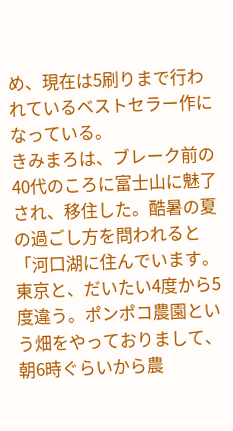め、現在は5刷りまで行われているベストセラー作になっている。
きみまろは、ブレーク前の40代のころに富士山に魅了され、移住した。酷暑の夏の過ごし方を問われると「河口湖に住んでいます。東京と、だいたい4度から5度違う。ポンポコ農園という畑をやっておりまして、朝6時ぐらいから農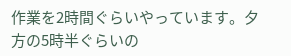作業を2時間ぐらいやっています。夕方の5時半ぐらいの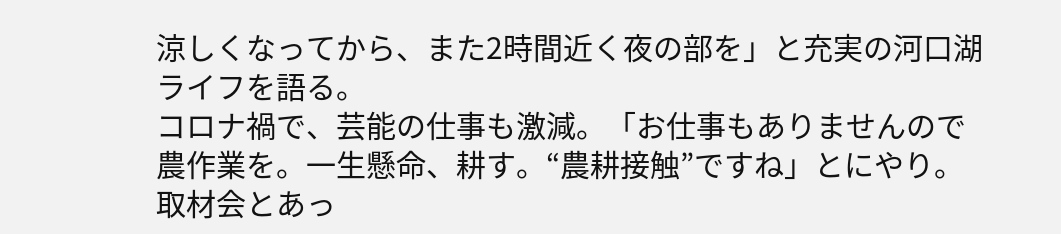涼しくなってから、また2時間近く夜の部を」と充実の河口湖ライフを語る。
コロナ禍で、芸能の仕事も激減。「お仕事もありませんので農作業を。一生懸命、耕す。“農耕接触”ですね」とにやり。取材会とあっ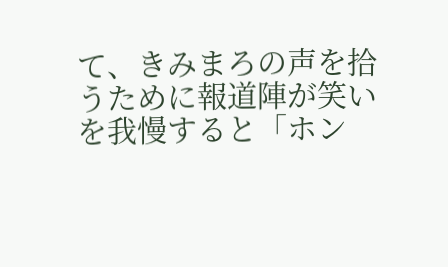て、きみまろの声を拾うために報道陣が笑いを我慢すると「ホン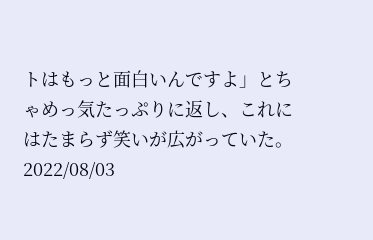トはもっと面白いんですよ」とちゃめっ気たっぷりに返し、これにはたまらず笑いが広がっていた。
2022/08/03